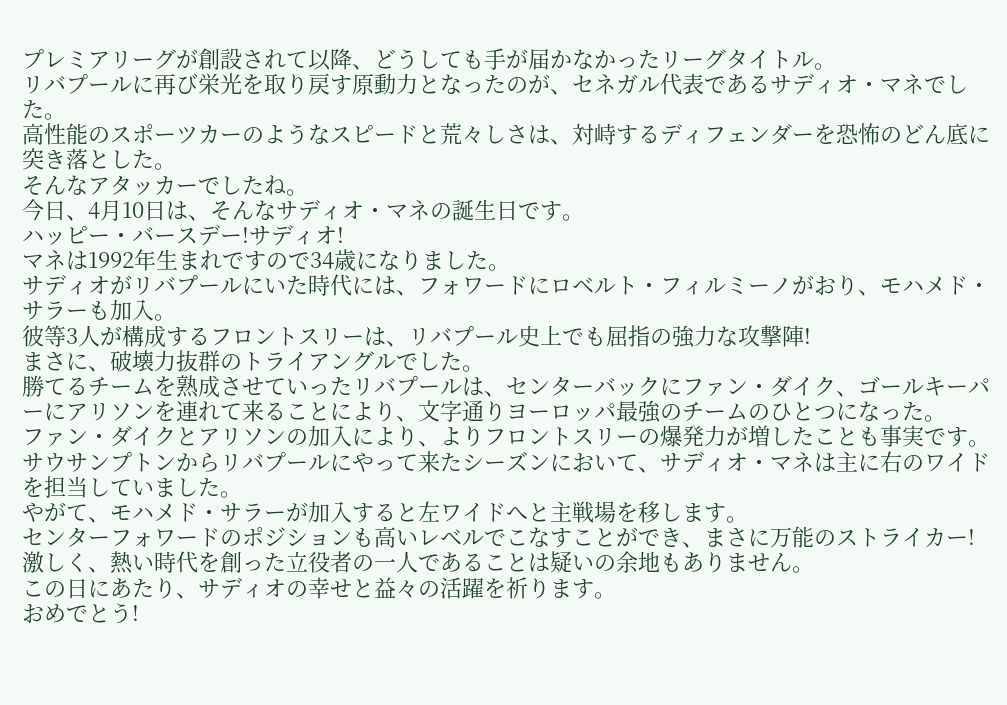プレミアリーグが創設されて以降、どうしても手が届かなかったリーグタイトル。
リバプールに再び栄光を取り戻す原動力となったのが、セネガル代表であるサディオ・マネでした。
高性能のスポーツカーのようなスピードと荒々しさは、対峙するディフェンダーを恐怖のどん底に突き落とした。
そんなアタッカーでしたね。
今日、4月10日は、そんなサディオ・マネの誕生日です。
ハッピー・バースデー!サディオ!
マネは1992年生まれですので34歳になりました。
サディオがリバプールにいた時代には、フォワードにロベルト・フィルミーノがおり、モハメド・サラーも加入。
彼等3人が構成するフロントスリーは、リバプール史上でも屈指の強力な攻撃陣!
まさに、破壊力抜群のトライアングルでした。
勝てるチームを熟成させていったリバプールは、センターバックにファン・ダイク、ゴールキーパーにアリソンを連れて来ることにより、文字通りヨーロッパ最強のチームのひとつになった。
ファン・ダイクとアリソンの加入により、よりフロントスリーの爆発力が増したことも事実です。
サウサンプトンからリバプールにやって来たシーズンにおいて、サディオ・マネは主に右のワイドを担当していました。
やがて、モハメド・サラーが加入すると左ワイドへと主戦場を移します。
センターフォワードのポジションも高いレベルでこなすことができ、まさに万能のストライカー!
激しく、熱い時代を創った立役者の一人であることは疑いの余地もありません。
この日にあたり、サディオの幸せと益々の活躍を祈ります。
おめでとう!